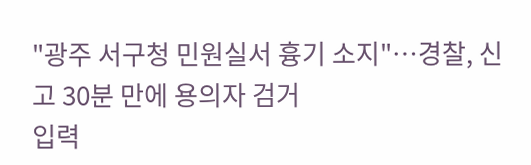"광주 서구청 민원실서 흉기 소지"…경찰, 신고 30분 만에 용의자 검거
입력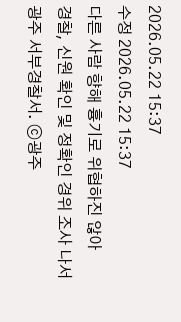2026.05.22 15:37
수정 2026.05.22 15:37
다른 사람 향해 흉기로 위협하진 않아
경찰, 신원 확인 및 정확인 경위 조사 나서
광주 서부경찰서. ⓒ광주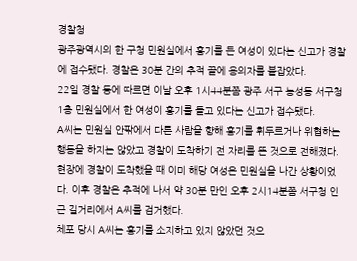경찰청
광주광역시의 한 구청 민원실에서 흉기를 든 여성이 있다는 신고가 경찰에 접수됐다. 경찰은 30분 간의 추적 끝에 용의자를 붙잡았다.
22일 경찰 등에 따르면 이날 오후 1시44분쯤 광주 서구 농성동 서구청 1층 민원실에서 한 여성이 흉기를 들고 있다는 신고가 접수됐다.
A씨는 민원실 안팎에서 다른 사람을 향해 흉기를 휘두르거나 위협하는 행동을 하지는 않았고 경찰이 도착하기 전 자리를 뜬 것으로 전해졌다.
현장에 경찰이 도착했을 때 이미 해당 여성은 민원실을 나간 상황이었다. 이후 경찰은 추적에 나서 약 30분 만인 오후 2시14분쯤 서구청 인근 길거리에서 A씨를 검거했다.
체포 당시 A씨는 흉기를 소지하고 있지 않았던 것으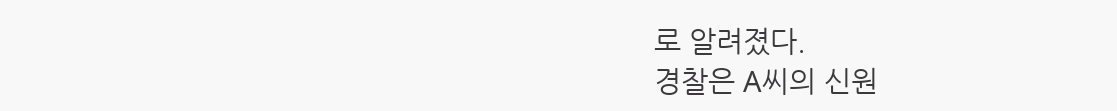로 알려졌다.
경찰은 A씨의 신원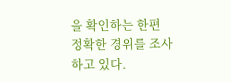을 확인하는 한편 정확한 경위를 조사하고 있다.